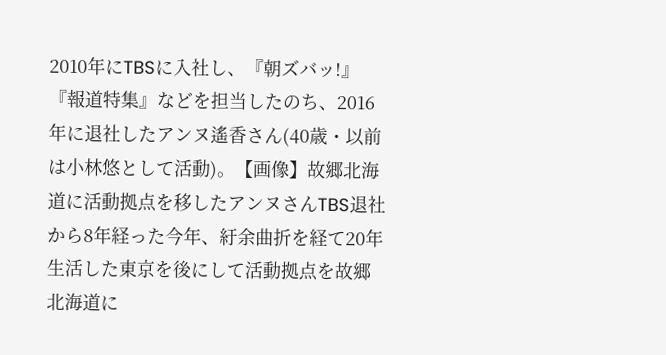2010年にTBSに入社し、『朝ズバッ!』『報道特集』などを担当したのち、2016年に退社したアンヌ遙香さん(40歳・以前は小林悠として活動)。【画像】故郷北海道に活動拠点を移したアンヌさんTBS退社から8年経った今年、紆余曲折を経て20年生活した東京を後にして活動拠点を故郷北海道に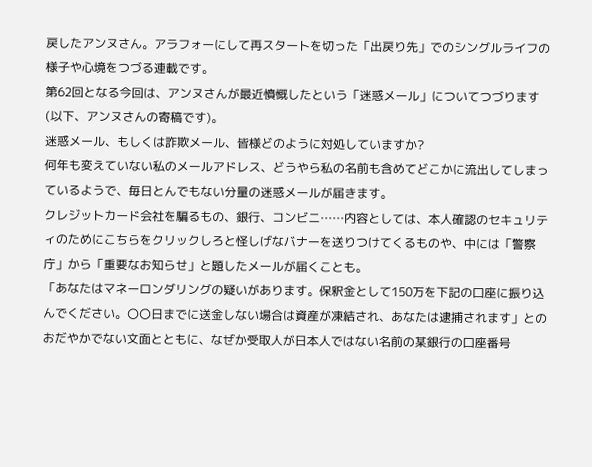戻したアンヌさん。アラフォーにして再スタートを切った「出戻り先」でのシングルライフの様子や心境をつづる連載です。
第62回となる今回は、アンヌさんが最近憤慨したという「迷惑メール」についてつづります(以下、アンヌさんの寄稿です)。
迷惑メール、もしくは詐欺メール、皆様どのように対処していますか?
何年も変えていない私のメールアドレス、どうやら私の名前も含めてどこかに流出してしまっているようで、毎日とんでもない分量の迷惑メールが届きます。
クレジットカード会社を騙るもの、銀行、コンビニ……内容としては、本人確認のセキュリティのためにこちらをクリックしろと怪しげなバナーを送りつけてくるものや、中には「警察庁」から「重要なお知らせ」と題したメールが届くことも。
「あなたはマネーロンダリングの疑いがあります。保釈金として150万を下記の口座に振り込んでください。〇〇日までに送金しない場合は資産が凍結され、あなたは逮捕されます」とのおだやかでない文面とともに、なぜか受取人が日本人ではない名前の某銀行の口座番号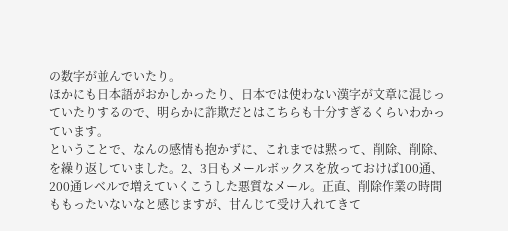の数字が並んでいたり。
ほかにも日本語がおかしかったり、日本では使わない漢字が文章に混じっていたりするので、明らかに詐欺だとはこちらも十分すぎるくらいわかっています。
ということで、なんの感情も抱かずに、これまでは黙って、削除、削除、を繰り返していました。2、3日もメールボックスを放っておけば100通、200通レベルで増えていくこうした悪質なメール。正直、削除作業の時間ももったいないなと感じますが、甘んじて受け入れてきて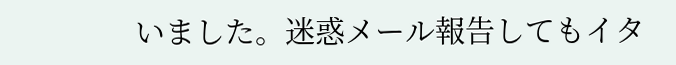いました。迷惑メール報告してもイタ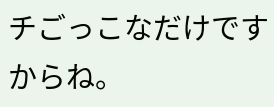チごっこなだけですからね。